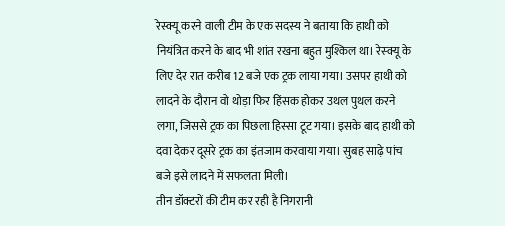रेस्क्यू करने वाली टीम के एक सदस्य ने बताया कि हाथी को नियंत्रित करने के बाद भी शांत रखना बहुत मुश्किल था। रेस्क्यू के लिए देर रात करीब 12 बजे एक ट्रक लाया गया। उसपर हाथी को लादने के दौरान वो थोड़ा फिर हिंसक होकर उथल पुथल करने लगा, जिससे ट्रक का पिछला हिस्सा टूट गया। इसके बाद हाथी को दवा देकर दूसरे ट्रक का इंतजाम करवाया गया। सुबह साढ़े पांच बजे इसे लादने में सफलता मिली।
तीन डॉक्टरों की टीम कर रही है निगरानी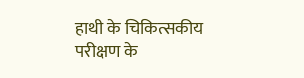हाथी के चिकित्सकीय परीक्षण के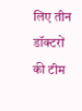लिए तीन डॉक्टरों की टीम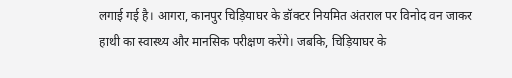लगाई गई है। आगरा, कानपुर चिड़ियाघर के डॉक्टर नियमित अंतराल पर विनोद वन जाकर हाथी का स्वास्थ्य और मानसिक परीक्षण करेंगे। जबकि, चिड़ियाघर के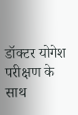डॉक्टर योगेश परीक्षण के साथ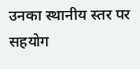उनका स्थानीय स्तर पर सहयोग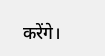करेंगे।